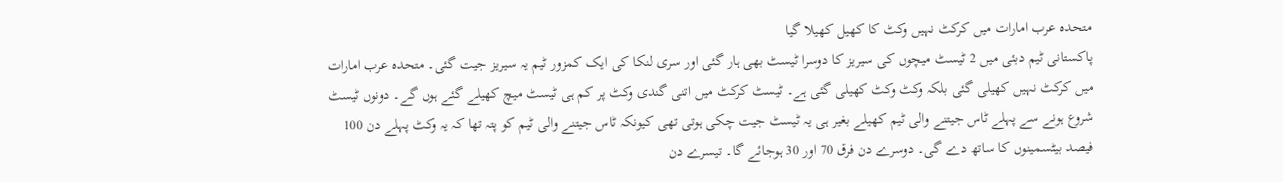متحدہ عرب امارات میں کرکٹ نہیں وکٹ کا کھیل کھیلا گیا
پاکستانی ٹیم دبئی میں 2 ٹیسٹ میچوں کی سیریز کا دوسرا ٹیسٹ بھی ہار گئی اور سری لنکا کی ایک کمزور ٹیم یہ سیریز جیت گئی۔ متحدہ عرب امارات میں کرکٹ نہیں کھیلی گئی بلکہ وکٹ وکٹ کھیلی گئی ہے۔ ٹیسٹ کرکٹ میں اتنی گندی وکٹ پر کم ہی ٹیسٹ میچ کھیلے گئے ہوں گے۔ دونوں ٹیسٹ شروع ہونے سے پہلے ٹاس جیتنے والی ٹیم کھیلے بغیر ہی یہ ٹیسٹ جیت چکی ہوتی تھی کیونکہ ٹاس جیتنے والی ٹیم کو پتہ تھا کہ یہ وکٹ پہلے دن 100 فیصد بیٹسمینوں کا ساتھ دے گی۔ دوسرے دن فرق 70 اور 30 ہوجائے گا۔ تیسرے دن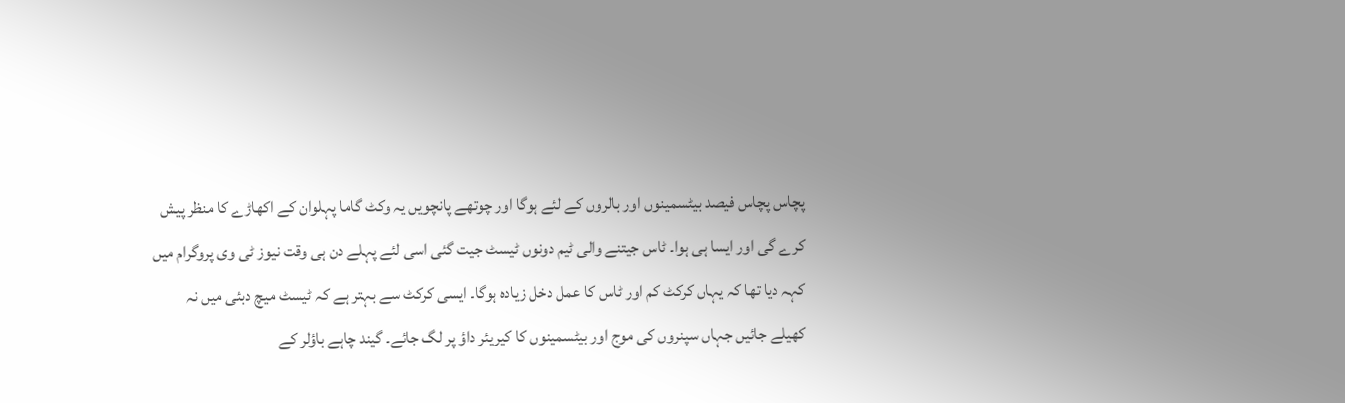پچاس پچاس فیصد بیٹسمینوں اور بالروں کے لئے ہوگا اور چوتھے پانچویں یہ وکٹ گاما پہلوان کے اکھاڑے کا منظر پیش کرے گی اور ایسا ہی ہوا۔ ٹاس جیتنے والی ٹیم دونوں ٹیسٹ جیت گئی اسی لئے پہلے دن ہی وقت نیوز ٹی وی پروگرام میں کہہ دیا تھا کہ یہاں کرکٹ کم اور ٹاس کا عمل دخل زیادہ ہوگا۔ ایسی کرکٹ سے بہتر ہے کہ ٹیسٹ میچ دبئی میں نہ کھیلے جائیں جہاں سپنروں کی موج اور بیٹسمینوں کا کیریئر داؤ پر لگ جائے۔ گیند چاہے باؤلر کے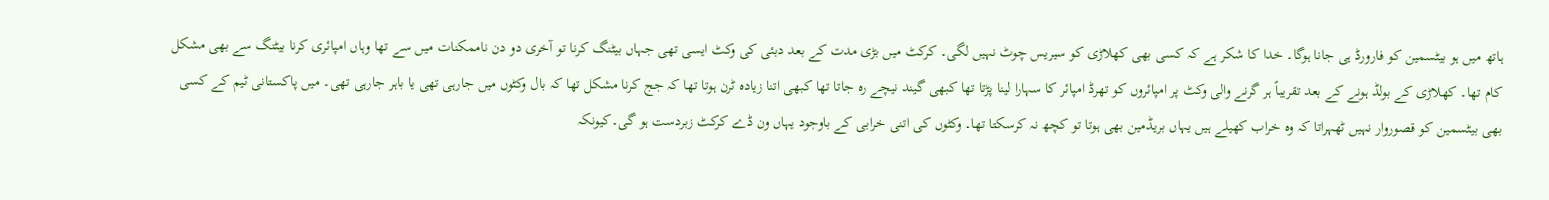ہاتھ میں ہو بیٹسمین کو فارورڈ ہی جانا ہوگا۔ خدا کا شکر ہے کہ کسی بھی کھلاڑی کو سیریس چوٹ نہیں لگی۔ کرکٹ میں بڑی مدت کے بعد دبئی کی وکٹ ایسی تھی جہاں بیٹنگ کرنا تو آخری دو دن ناممکنات میں سے تھا وہاں امپائری کرنا بیٹنگ سے بھی مشکل کام تھا۔ کھلاڑی کے بولڈ ہونے کے بعد تقریباً ہر گرنے والی وکٹ پر امپائروں کو تھرڈ امپائر کا سہارا لینا پڑتا تھا کبھی گیند نیچے رہ جاتا تھا کبھی اتنا زیادہ ٹرن ہوتا تھا کہ جج کرنا مشکل تھا کہ بال وکٹوں میں جارہی تھی یا باہر جارہی تھی۔ میں پاکستانی ٹیم کے کسی بھی بیٹسمین کو قصوروار نہیں ٹھہراتا کہ وہ خراب کھیلے ہیں یہاں بریڈمین بھی ہوتا تو کچھ نہ کرسکتا تھا۔ وکٹوں کی اتنی خرابی کے باوجود یہاں ون ڈے کرکٹ زبردست ہو گی۔کیونکہ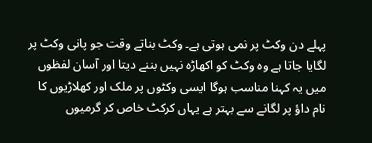پہلے دن وکٹ پر نمی ہوتی ہے۔ وکٹ بناتے وقت جو پانی وکٹ پر لگایا جاتا ہے وہ وکٹ کو اکھاڑہ نہیں بننے دیتا اور آسان لفظوں میں یہ کہنا مناسب ہوگا ایسی وکٹوں پر ملک اور کھلاڑیوں کا نام داؤ پر لگانے سے بہتر ہے یہاں کرکٹ خاص کر گرمیوں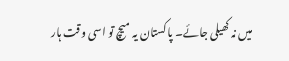میں نہ کھیلی جائے۔ پاکستان یہ میچ تو اسی وقت ہار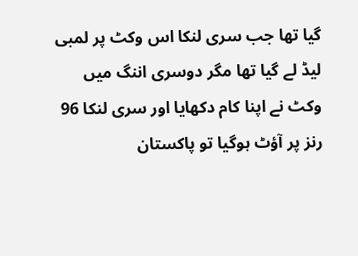گیا تھا جب سری لنکا اس وکٹ پر لمبی لیڈ لے گیا تھا مگر دوسری اننگ میں وکٹ نے اپنا کام دکھایا اور سری لنکا 96 رنز پر آؤٹ ہوگیا تو پاکستان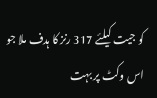کو جیت کیلئے 317 رنز کا ہدف ملا جو اس وکٹ پر بہت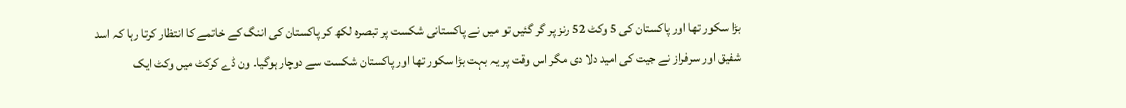بڑا سکور تھا اور پاکستان کی 5 وکٹ 52 رنز پر گر گئیں تو میں نے پاکستانی شکست پر تبصرہ لکھ کر پاکستان کی اننگ کے خاتمے کا انتظار کرتا رہا کہ اسد شفیق اور سرفراز نے جیت کی امید دلا دی مگر اس وقت پر یہ بہت بڑا سکور تھا اور پاکستان شکست سے دوچار ہوگیا۔ ون ڈے کرکٹ میں وکٹ ایک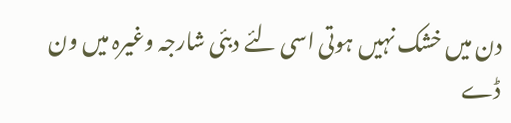دن میں خشک نہیں ہوتی اسی لئے دبئی شارجہ وغیرہ میں ون ڈے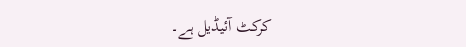کرکٹ آئیڈیل ہے۔